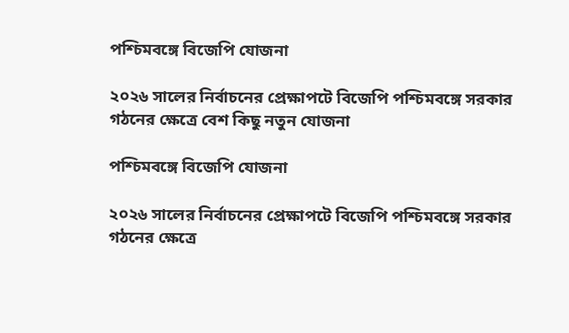পশ্চিমবঙ্গে বিজেপি যোজনা

২০২৬ সালের নির্বাচনের প্রেক্ষাপটে বিজেপি পশ্চিমবঙ্গে সরকার গঠনের ক্ষেত্রে বেশ কিছু নতুন যোজনা

পশ্চিমবঙ্গে বিজেপি যোজনা

২০২৬ সালের নির্বাচনের প্রেক্ষাপটে বিজেপি পশ্চিমবঙ্গে সরকার গঠনের ক্ষেত্রে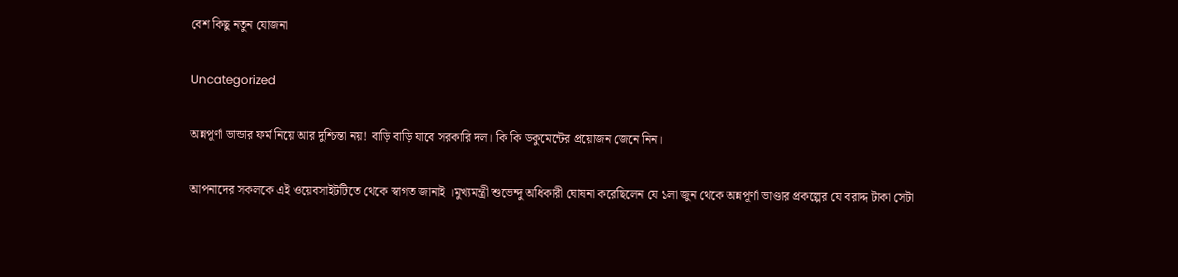বেশ কিছু নতুন যোজনা

Uncategorized

অন্নপূর্ণা ভান্ডার ফর্ম নিয়ে আর দুশ্চিন্তা নয়! বাড়ি বাড়ি যাবে সরকারি দল। কি কি ডকুমেন্টের প্রয়োজন জেনে নিন।

আপনাদের সকলকে এই ওয়েবসাইটটিতে থেকে স্বাগত জানাই ।মুখ্যমন্ত্রী শুভেন্দু অধিকারী ঘোষনা করেছিলেন যে ১লা জুন থেকে অন্নপূর্ণা ভাণ্ডার প্রকল্পের যে বরাদ্দ টাকা সেটা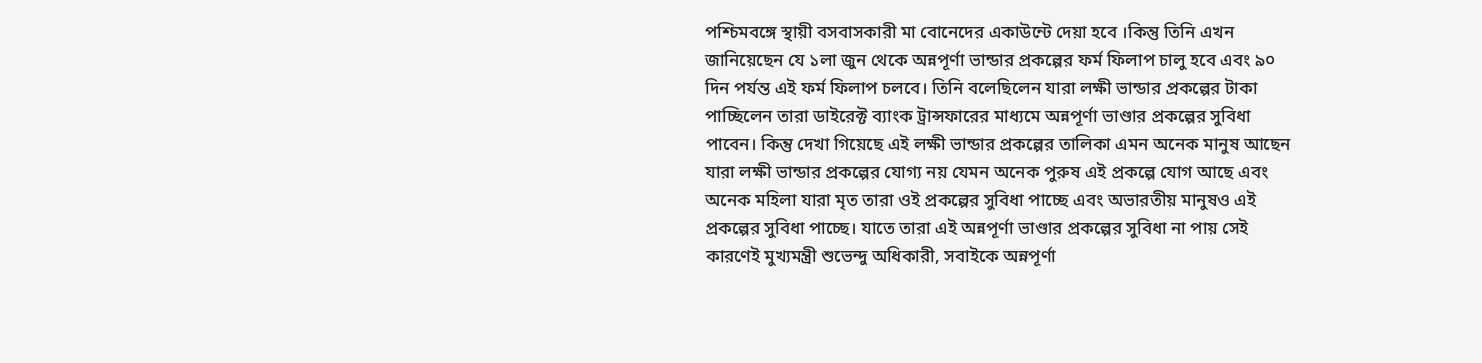পশ্চিমবঙ্গে স্থায়ী বসবাসকারী মা বোনেদের একাউন্টে দেয়া হবে ।কিন্তু তিনি এখন জানিয়েছেন যে ১লা জুন থেকে অন্নপূর্ণা ভান্ডার প্রকল্পের ফর্ম ফিলাপ চালু হবে এবং ৯০ দিন পর্যন্ত এই ফর্ম ফিলাপ চলবে। তিনি বলেছিলেন যারা লক্ষী ভান্ডার প্রকল্পের টাকা পাচ্ছিলেন তারা ডাইরেক্ট ব্যাংক ট্রান্সফারের মাধ্যমে অন্নপূর্ণা ভাণ্ডার প্রকল্পের সুবিধা পাবেন। কিন্তু দেখা গিয়েছে এই লক্ষী ভান্ডার প্রকল্পের তালিকা এমন অনেক মানুষ আছেন যারা লক্ষী ভান্ডার প্রকল্পের যোগ্য নয় যেমন অনেক পুরুষ এই প্রকল্পে যোগ আছে এবং অনেক মহিলা যারা মৃত তারা ওই প্রকল্পের সুবিধা পাচ্ছে এবং অভারতীয় মানুষও এই প্রকল্পের সুবিধা পাচ্ছে। যাতে তারা এই অন্নপূর্ণা ভাণ্ডার প্রকল্পের সুবিধা না পায় সেই কারণেই মুখ্যমন্ত্রী শুভেন্দু অধিকারী, সবাইকে অন্নপূর্ণা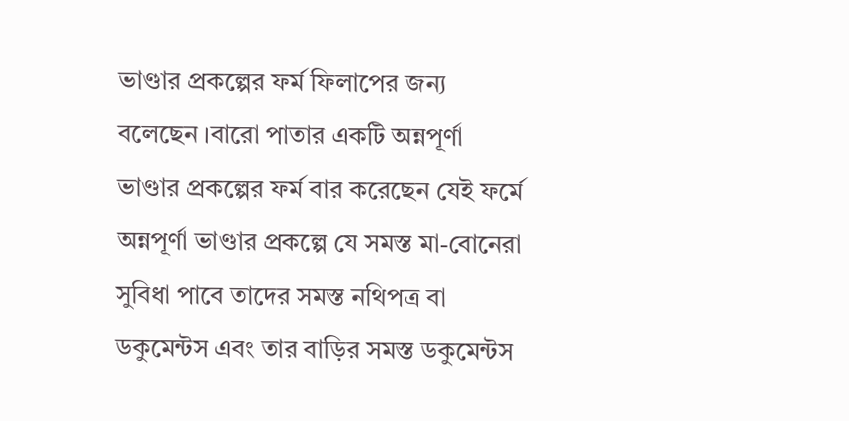ভাণ্ডার প্রকল্পের ফর্ম ফিলাপের জন্য বলেছেন ।বারো পাতার একটি অন্নপূর্ণা ভাণ্ডার প্রকল্পের ফর্ম বার করেছেন যেই ফর্মে অন্নপূর্ণা ভাণ্ডার প্রকল্পে যে সমস্ত মা-বোনেরা সুবিধা পাবে তাদের সমস্ত নথিপত্র বা ডকুমেন্টস এবং তার বাড়ির সমস্ত ডকুমেন্টস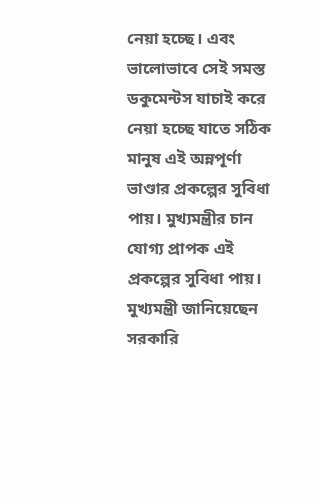নেয়া হচ্ছে। এবং ভালোভাবে সেই সমস্ত ডকুমেন্টস যাচাই করে নেয়া হচ্ছে যাতে সঠিক মানুষ এই অন্নপূর্ণা ভাণ্ডার প্রকল্পের সুবিধা পায়। মুখ্যমন্ত্রীর চান যোগ্য প্রাপক এই প্রকল্পের সুবিধা পায়। মুখ্যমন্ত্রী জানিয়েছেন সরকারি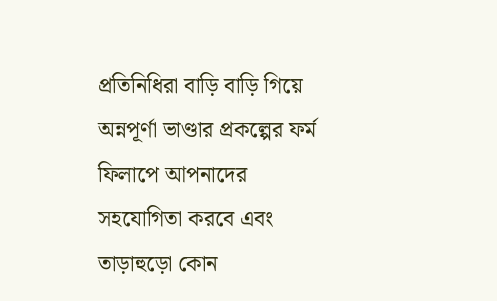প্রতিনিধিরা বাড়ি বাড়ি গিয়ে অন্নপূর্ণা ভাণ্ডার প্রকল্পের ফর্ম ফিলাপে আপনাদের সহযোগিতা করবে এবং তাড়াহুড়ো কোন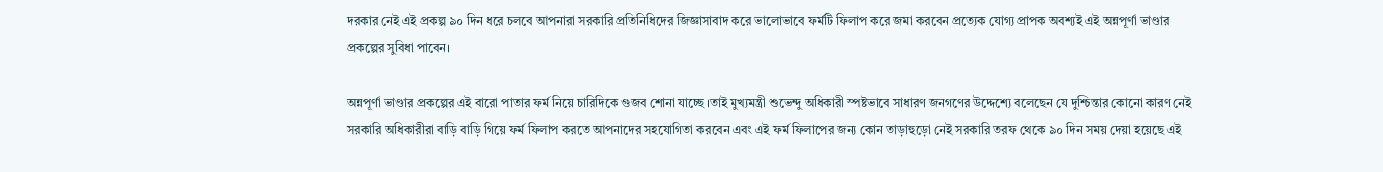দরকার নেই এই প্রকল্প ৯০ দিন ধরে চলবে আপনারা সরকারি প্রতিনিধিদের জিজ্ঞাসাবাদ করে ভালোভাবে ফর্মটি ফিলাপ করে জমা করবেন প্রত্যেক যোগ্য প্রাপক অবশ্যই এই অন্নপূর্ণা ভাণ্ডার প্রকল্পের সুবিধা পাবেন।

অন্নপূর্ণা ভাণ্ডার প্রকল্পের এই বারো পাতার ফর্ম নিয়ে চারিদিকে গুজব শোনা যাচ্ছে ।তাই মুখ্যমন্ত্রী শুভেন্দু অধিকারী স্পষ্টভাবে সাধারণ জনগণের উদ্দেশ্যে বলেছেন যে দুশ্চিন্তার কোনো কারণ নেই সরকারি অধিকারীরা বাড়ি বাড়ি গিয়ে ফর্ম ফিলাপ করতে আপনাদের সহযোগিতা করবেন এবং এই ফর্ম ফিলাপের জন্য কোন তাড়াহুড়ো নেই সরকারি তরফ থেকে ৯০ দিন সময় দেয়া হয়েছে এই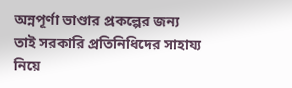অন্নপূর্ণা ভাণ্ডার প্রকল্পের জন্য তাই সরকারি প্রতিনিধিদের সাহায্য নিয়ে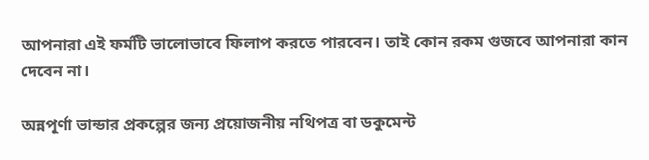আপনারা এই ফর্মটি ভালোভাবে ফিলাপ করতে পারবেন। তাই কোন রকম গুজবে আপনারা কান দেবেন না।

অন্নপূর্ণা ভান্ডার প্রকল্পের জন্য প্রয়োজনীয় নথিপত্র বা ডকুমেন্ট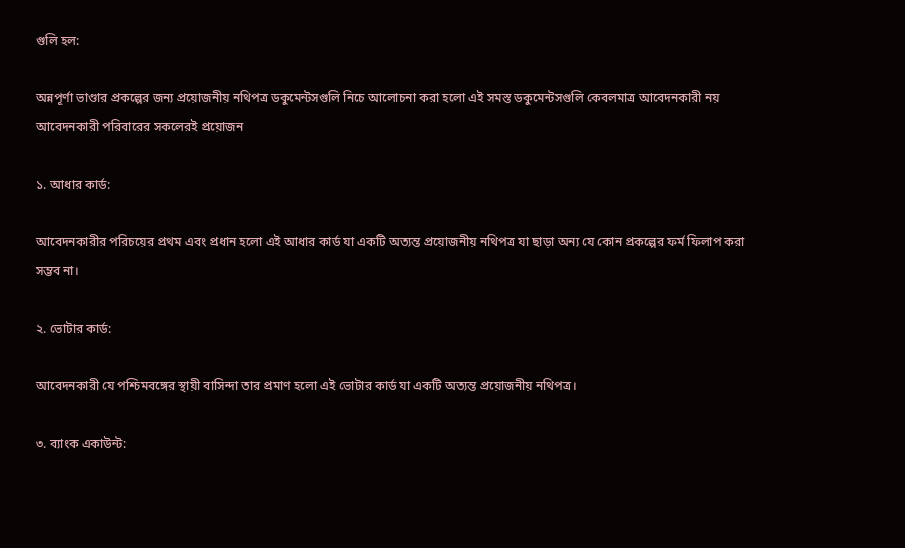গুলি হল:

অন্নপূর্ণা ভাণ্ডার প্রকল্পের জন্য প্রয়োজনীয় নথিপত্র ডকুমেন্টসগুলি নিচে আলোচনা করা হলো এই সমস্ত ডকুমেন্টসগুলি কেবলমাত্র আবেদনকারী নয় আবেদনকারী পরিবারের সকলেরই প্রয়োজন

১. আধার কার্ড:

আবেদনকারীর পরিচয়ের প্রথম এবং প্রধান হলো এই আধার কার্ড যা একটি অত্যন্ত প্রয়োজনীয় নথিপত্র যা ছাড়া অন্য যে কোন প্রকল্পের ফর্ম ফিলাপ করা সম্ভব না।

২. ভোটার কার্ড:

আবেদনকারী যে পশ্চিমবঙ্গের স্থায়ী বাসিন্দা তার প্রমাণ হলো এই ভোটার কার্ড যা একটি অত্যন্ত প্রয়োজনীয় নথিপত্র।

৩. ব্যাংক একাউন্ট: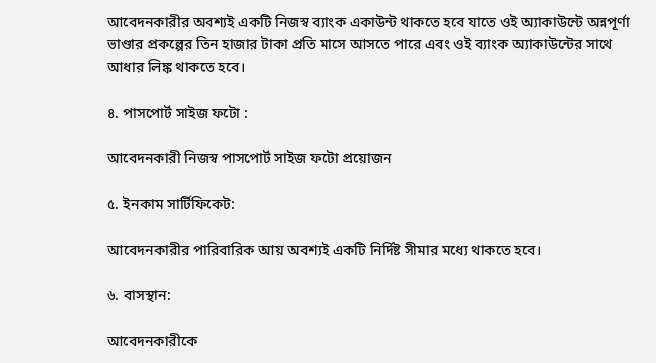আবেদনকারীর অবশ্যই একটি নিজস্ব ব্যাংক একাউন্ট থাকতে হবে যাতে ওই অ্যাকাউন্টে অন্নপূর্ণা ভাণ্ডার প্রকল্পের তিন হাজার টাকা প্রতি মাসে আসতে পারে এবং ওই ব্যাংক অ্যাকাউন্টের সাথে আধার লিঙ্ক থাকতে হবে।

৪. পাসপোর্ট সাইজ ফটো :

আবেদনকারী নিজস্ব পাসপোর্ট সাইজ ফটো প্রয়োজন

৫. ইনকাম সার্টিফিকেট:

আবেদনকারীর পারিবারিক আয় অবশ্যই একটি নির্দিষ্ট সীমার মধ্যে থাকতে হবে।

৬. বাসস্থান:

আবেদনকারীকে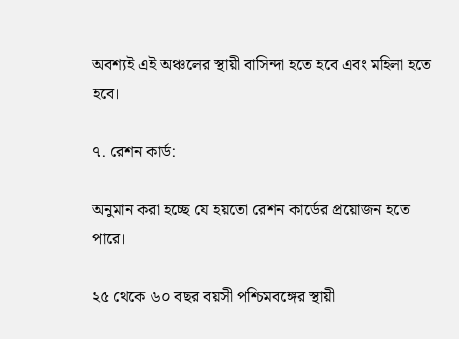অবশ্যই এই অঞ্চলের স্থায়ী বাসিন্দা হতে হবে এবং মহিলা হতে হবে।

৭. রেশন কার্ড:

অনুমান করা হচ্ছে যে হয়তো রেশন কার্ডের প্রয়োজন হতে পারে।

২৫ থেকে ৬০ বছর বয়সী পশ্চিমবঙ্গের স্থায়ী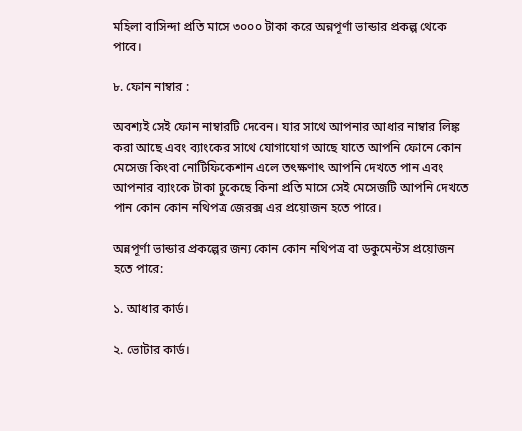মহিলা বাসিন্দা প্রতি মাসে ৩০০০ টাকা করে অন্নপূর্ণা ভান্ডার প্রকল্প থেকে পাবে।

৮. ফোন নাম্বার :

অবশ্যই সেই ফোন নাম্বারটি দেবেন। যার সাথে আপনার আধার নাম্বার লিঙ্ক করা আছে এবং ব্যাংকের সাথে যোগাযোগ আছে যাতে আপনি ফোনে কোন মেসেজ কিংবা নোটিফিকেশান এলে তৎক্ষণাৎ আপনি দেখতে পান এবং আপনার ব্যাংকে টাকা ঢুকেছে কিনা প্রতি মাসে সেই মেসেজটি আপনি দেখতে পান কোন কোন নথিপত্র জেরক্স এর প্রয়োজন হতে পারে।

অন্নপূর্ণা ভান্ডার প্রকল্পের জন্য কোন কোন নথিপত্র বা ডকুমেন্টস প্রয়োজন হতে পারে:

১. আধার কার্ড।

২. ভোটার কার্ড।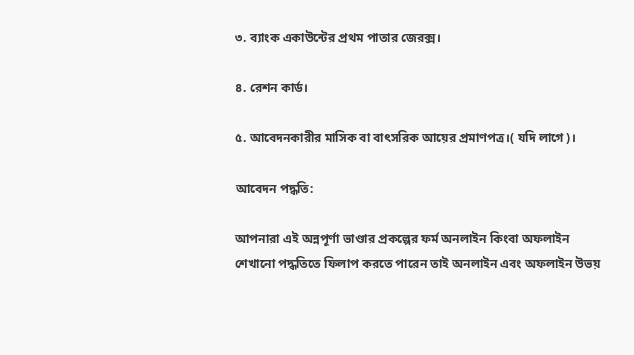৩. ব্যাংক একাউন্টের প্রথম পাতার জেরক্স।

৪. রেশন কার্ড।

৫. আবেদনকারীর মাসিক বা বাৎসরিক আয়ের প্রমাণপত্র।( যদি লাগে)।

আবেদন পদ্ধতি:

আপনারা এই অন্নপূর্ণা ভাণ্ডার প্রকল্পের ফর্ম অনলাইন কিংবা অফলাইন শেখানো পদ্ধতিতে ফিলাপ করতে পারেন তাই অনলাইন এবং অফলাইন উভয়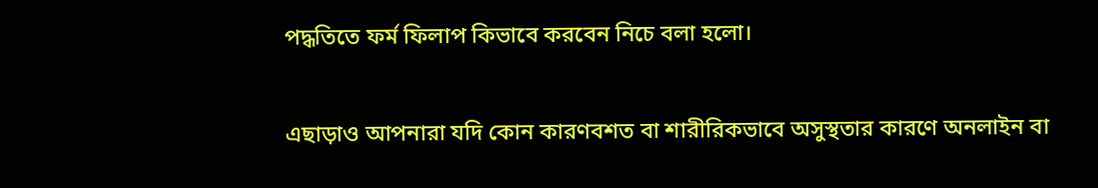পদ্ধতিতে ফর্ম ফিলাপ কিভাবে করবেন নিচে বলা হলো।

এছাড়াও আপনারা যদি কোন কারণবশত বা শারীরিকভাবে অসুস্থতার কারণে অনলাইন বা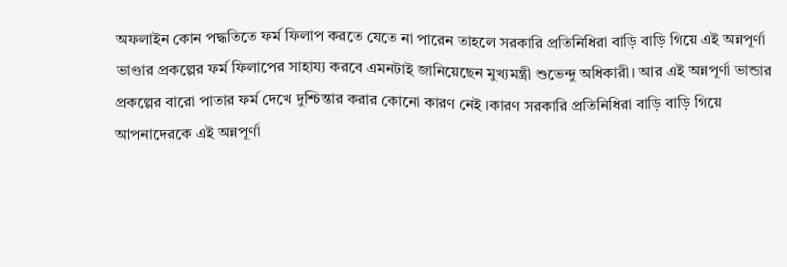অফলাইন কোন পদ্ধতিতে ফর্ম ফিলাপ করতে যেতে না পারেন তাহলে সরকারি প্রতিনিধিরা বাড়ি বাড়ি গিয়ে এই অন্নপূর্ণা ভাণ্ডার প্রকল্পের ফর্ম ফিলাপের সাহায্য করবে এমনটাই জানিয়েছেন মুখ্যমন্ত্রী শুভেন্দু অধিকারী। আর এই অন্নপূর্ণা ভান্ডার প্রকল্পের বারো পাতার ফর্ম দেখে দুশ্চিন্তার করার কোনো কারণ নেই ।কারণ সরকারি প্রতিনিধিরা বাড়ি বাড়ি গিয়ে আপনাদেরকে এই অন্নপূর্ণা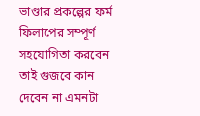ভাণ্ডার প্রকল্পের ফর্ম ফিলাপের সম্পূর্ণ সহযোগিতা করবেন তাই গুজবে কান দেবেন না এমনটা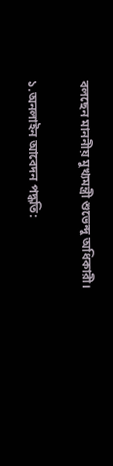বলছেন মাননীয় মুখ্যমন্ত্রী শুভেন্দু অধিকারী।

১.অনলাইন আবেদন পদ্ধতি: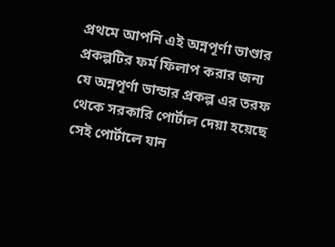প্রথমে আপনি এই অন্নপূর্ণা ভাণ্ডার প্রকল্পটির ফর্ম ফিলাপ করার জন্য যে অন্নপূর্ণা ভান্ডার প্রকল্প এর তরফ থেকে সরকারি পোর্টাল দেয়া হয়েছে সেই পোর্টালে যান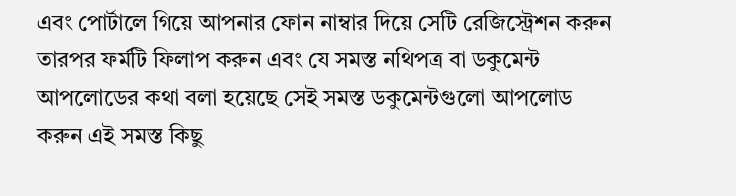এবং পোর্টালে গিয়ে আপনার ফোন নাম্বার দিয়ে সেটি রেজিস্ট্রেশন করুন তারপর ফর্মটি ফিলাপ করুন এবং যে সমস্ত নথিপত্র বা ডকুমেন্ট আপলোডের কথা বলা হয়েছে সেই সমস্ত ডকুমেন্টগুলো আপলোড করুন এই সমস্ত কিছু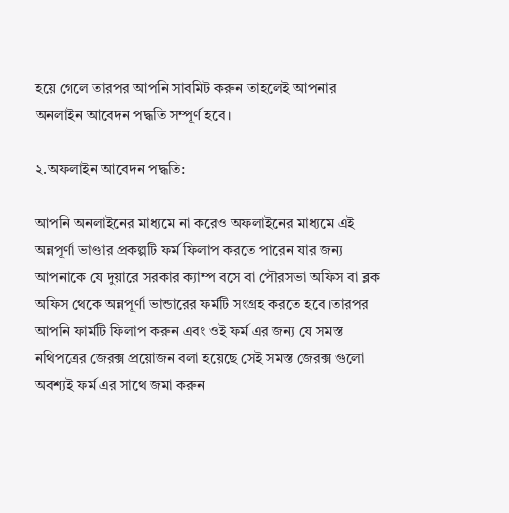হয়ে গেলে তারপর আপনি সাবমিট করুন তাহলেই আপনার অনলাইন আবেদন পদ্ধতি সম্পূর্ণ হবে।

২.অফলাইন আবেদন পদ্ধতি:

আপনি অনলাইনের মাধ্যমে না করেও অফলাইনের মাধ্যমে এই অন্নপূর্ণা ভাণ্ডার প্রকল্পটি ফর্ম ফিলাপ করতে পারেন যার জন্য আপনাকে যে দুয়ারে সরকার ক্যাম্প বসে বা পৌরসভা অফিস বা ব্লক অফিস থেকে অন্নপূর্ণা ভান্ডারের ফর্মটি সংগ্রহ করতে হবে।তারপর আপনি ফার্মটি ফিলাপ করুন এবং ওই ফর্ম এর জন্য যে সমস্ত নথিপত্রের জেরক্স প্রয়োজন বলা হয়েছে সেই সমস্ত জেরক্স গুলো অবশ্যই ফর্ম এর সাথে জমা করুন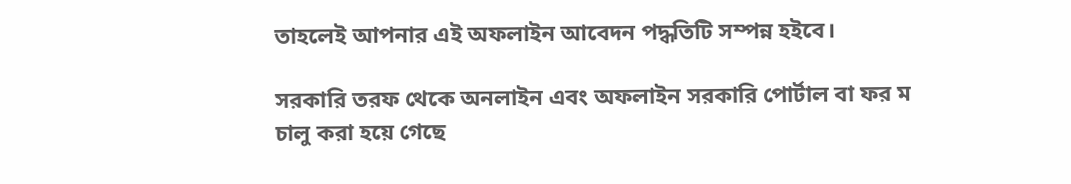তাহলেই আপনার এই অফলাইন আবেদন পদ্ধতিটি সম্পন্ন হইবে।

সরকারি তরফ থেকে অনলাইন এবং অফলাইন সরকারি পোর্টাল বা ফর ম চালু করা হয়ে গেছে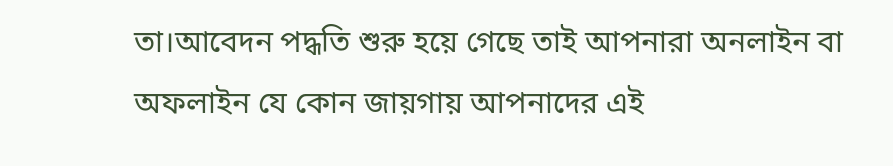তা।আবেদন পদ্ধতি শুরু হয়ে গেছে তাই আপনারা অনলাইন বা অফলাইন যে কোন জায়গায় আপনাদের এই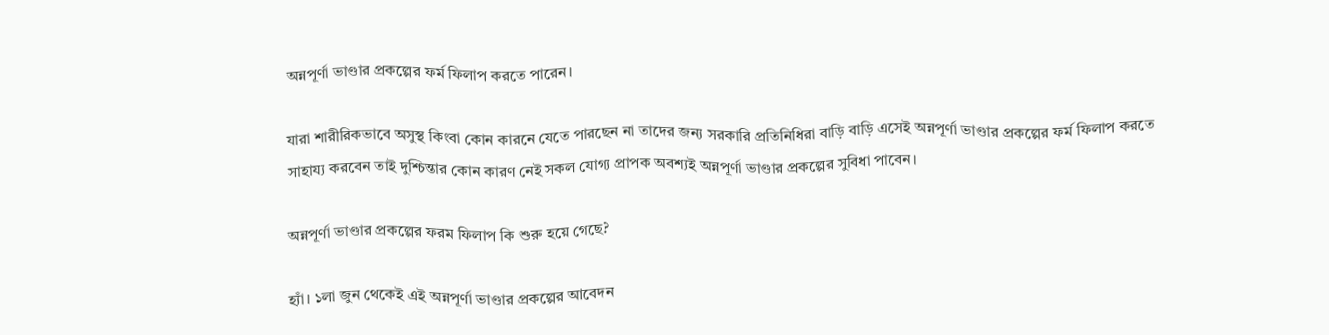অন্নপূর্ণা ভাণ্ডার প্রকল্পের ফর্ম ফিলাপ করতে পারেন।

যারা শারীরিকভাবে অসুস্থ কিংবা কোন কারনে যেতে পারছেন না তাদের জন্য সরকারি প্রতিনিধিরা বাড়ি বাড়ি এসেই অন্নপূর্ণা ভাণ্ডার প্রকল্পের ফর্ম ফিলাপ করতে সাহায্য করবেন তাই দুশ্চিন্তার কোন কারণ নেই সকল যোগ্য প্রাপক অবশ্যই অন্নপূর্ণা ভাণ্ডার প্রকল্পের সুবিধা পাবেন।

অন্নপূর্ণা ভাণ্ডার প্রকল্পের ফরম ফিলাপ কি শুরু হয়ে গেছে?

হ্যাঁ। ১লা জুন থেকেই এই অন্নপূর্ণা ভাণ্ডার প্রকল্পের আবেদন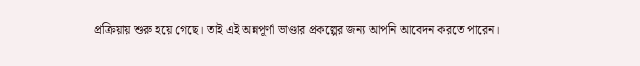প্রক্রিয়ায় শুরু হয়ে গেছে। তাই এই অন্নপূর্ণা ভাণ্ডার প্রকল্পের জন্য আপনি আবেদন করতে পারেন।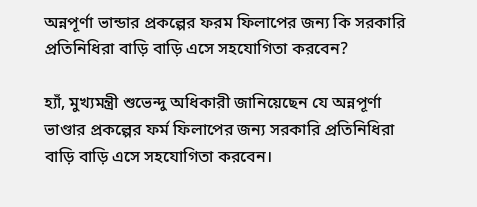অন্নপূর্ণা ভান্ডার প্রকল্পের ফরম ফিলাপের জন্য কি সরকারি প্রতিনিধিরা বাড়ি বাড়ি এসে সহযোগিতা করবেন?

হ্যাঁ, মুখ্যমন্ত্রী শুভেন্দু অধিকারী জানিয়েছেন যে অন্নপূর্ণা ভাণ্ডার প্রকল্পের ফর্ম ফিলাপের জন্য সরকারি প্রতিনিধিরা বাড়ি বাড়ি এসে সহযোগিতা করবেন।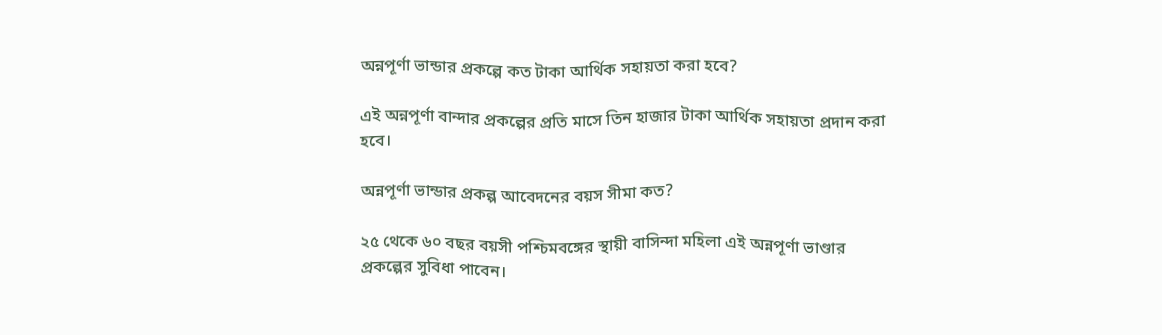অন্নপূর্ণা ভান্ডার প্রকল্পে কত টাকা আর্থিক সহায়তা করা হবে?

এই অন্নপূর্ণা বান্দার প্রকল্পের প্রতি মাসে তিন হাজার টাকা আর্থিক সহায়তা প্রদান করা হবে।

অন্নপূর্ণা ভান্ডার প্রকল্প আবেদনের বয়স সীমা কত?

২৫ থেকে ৬০ বছর বয়সী পশ্চিমবঙ্গের স্থায়ী বাসিন্দা মহিলা এই অন্নপূর্ণা ভাণ্ডার প্রকল্পের সুবিধা পাবেন।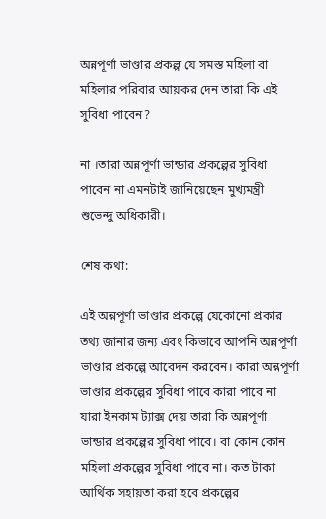অন্নপূর্ণা ভাণ্ডার প্রকল্প যে সমস্ত মহিলা বা মহিলার পরিবার আয়কর দেন তারা কি এই সুবিধা পাবেন?

না ।তারা অন্নপূর্ণা ভান্ডার প্রকল্পের সুবিধা পাবেন না এমনটাই জানিয়েছেন মুখ্যমন্ত্রী শুভেন্দু অধিকারী।

শেষ কথা:

এই অন্নপূর্ণা ভাণ্ডার প্রকল্পে যেকোনো প্রকার তথ্য জানার জন্য এবং কিভাবে আপনি অন্নপূর্ণা ভাণ্ডার প্রকল্পে আবেদন করবেন। কারা অন্নপূর্ণা ভাণ্ডার প্রকল্পের সুবিধা পাবে কারা পাবে না যারা ইনকাম ট্যাক্স দেয় তারা কি অন্নপূর্ণা ভান্ডার প্রকল্পের সুবিধা পাবে। বা কোন কোন মহিলা প্রকল্পের সুবিধা পাবে না। কত টাকা আর্থিক সহায়তা করা হবে প্রকল্পের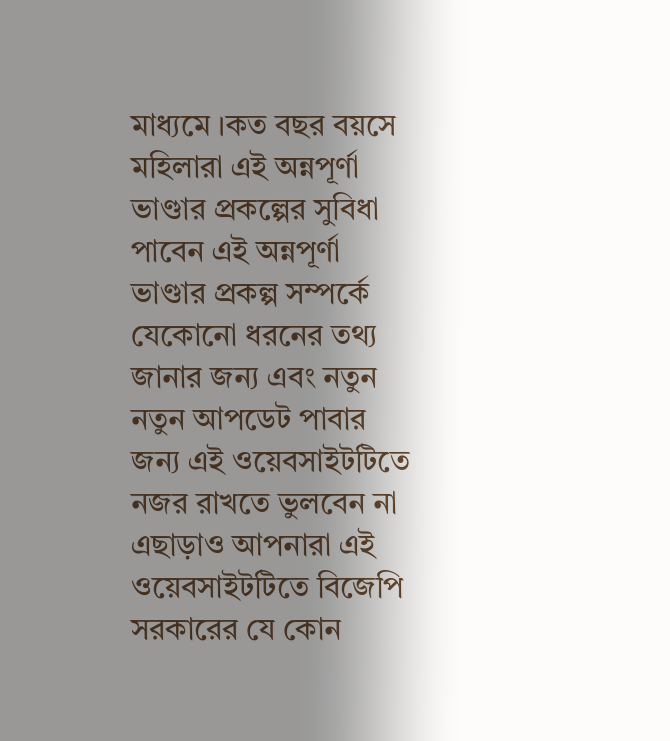মাধ্যমে ।কত বছর বয়সে মহিলারা এই অন্নপূর্ণা ভাণ্ডার প্রকল্পের সুবিধা পাবেন এই অন্নপূর্ণা ভাণ্ডার প্রকল্প সম্পর্কে যেকোনো ধরনের তথ্য জানার জন্য এবং নতুন নতুন আপডেট পাবার জন্য এই ওয়েবসাইটটিতে নজর রাখতে ভুলবেন না এছাড়াও আপনারা এই ওয়েবসাইটটিতে বিজেপি সরকারের যে কোন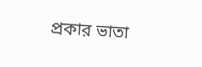প্রকার ভাতা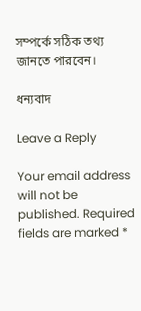সম্পর্কে সঠিক তথ্য জানতে পারবেন।

ধন্যবাদ

Leave a Reply

Your email address will not be published. Required fields are marked *